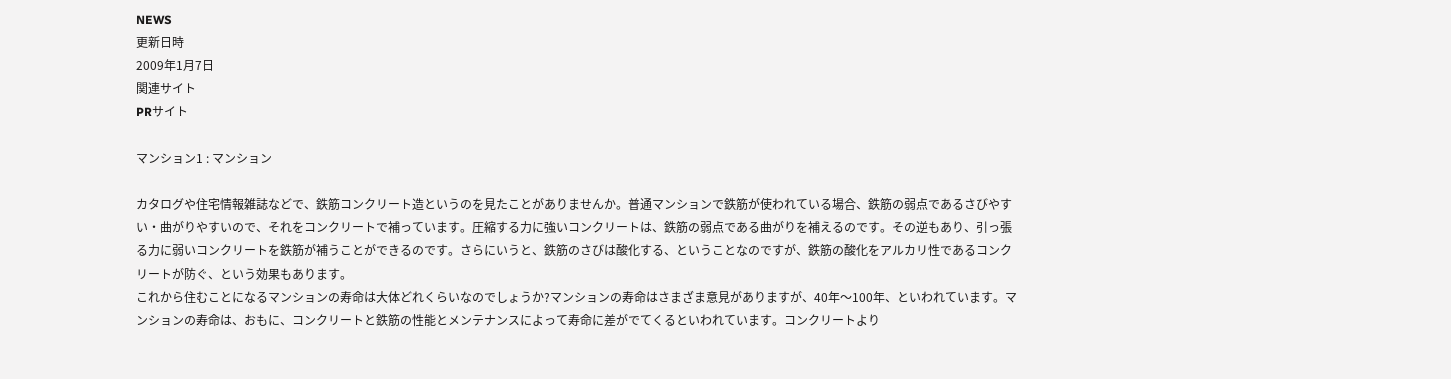NEWS
更新日時
2009年1月7日
関連サイト
PRサイト

マンション1 : マンション

カタログや住宅情報雑誌などで、鉄筋コンクリート造というのを見たことがありませんか。普通マンションで鉄筋が使われている場合、鉄筋の弱点であるさびやすい・曲がりやすいので、それをコンクリートで補っています。圧縮する力に強いコンクリートは、鉄筋の弱点である曲がりを補えるのです。その逆もあり、引っ張る力に弱いコンクリートを鉄筋が補うことができるのです。さらにいうと、鉄筋のさびは酸化する、ということなのですが、鉄筋の酸化をアルカリ性であるコンクリートが防ぐ、という効果もあります。
これから住むことになるマンションの寿命は大体どれくらいなのでしょうか?マンションの寿命はさまざま意見がありますが、40年〜100年、といわれています。マンションの寿命は、おもに、コンクリートと鉄筋の性能とメンテナンスによって寿命に差がでてくるといわれています。コンクリートより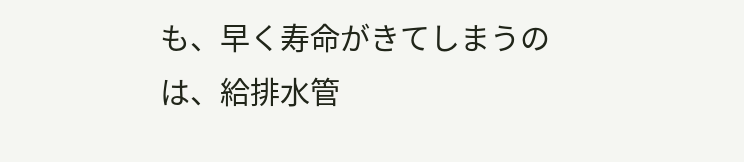も、早く寿命がきてしまうのは、給排水管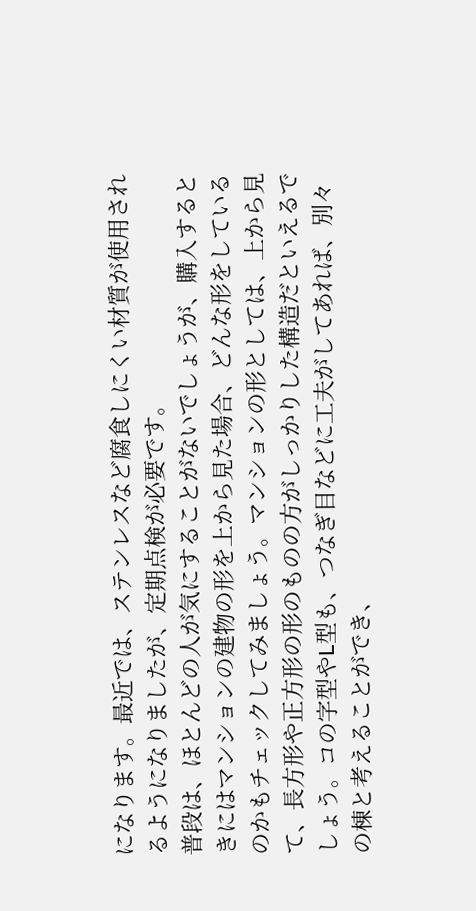になります。最近では、ステンレスなど腐食しにくい材質が使用されるようになりましたが、定期点検が必要です。
普段は、ほとんどの人が気にすることがないでしょうが、購入するときにはマンションの建物の形を上から見た場合、どんな形をしているのかもチェックしてみましょう。マンションの形としては、上から見て、長方形や正方形の形のものの方がしっかりした構造だといえるでしょう。コの字型やL型も、つなぎ目などに工夫がしてあれば、別々の棟と考えることができ、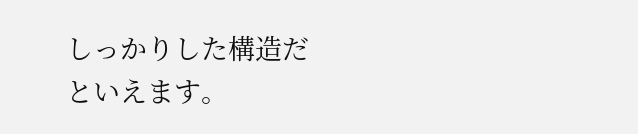しっかりした構造だといえます。